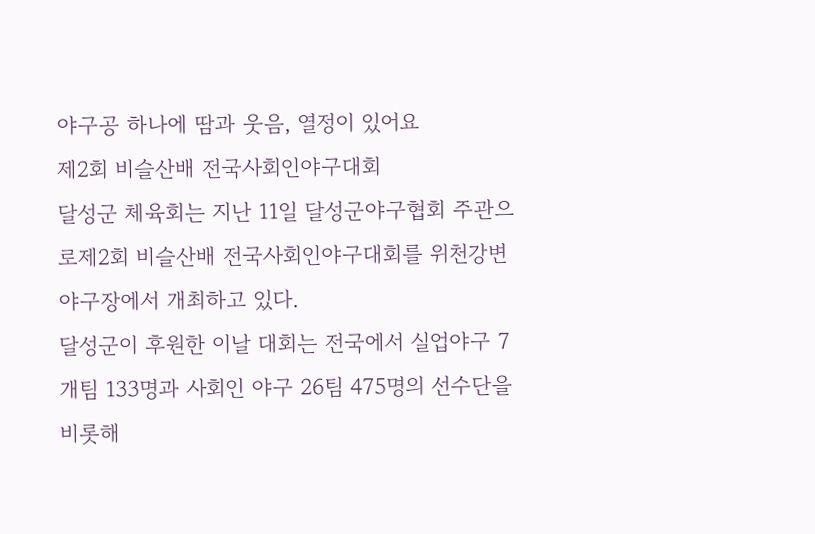야구공 하나에 땀과 웃음, 열정이 있어요
제2회 비슬산배 전국사회인야구대회
달성군 체육회는 지난 11일 달성군야구협회 주관으로제2회 비슬산배 전국사회인야구대회를 위천강변야구장에서 개최하고 있다.
달성군이 후원한 이날 대회는 전국에서 실업야구 7개팀 133명과 사회인 야구 26팀 475명의 선수단을 비롯해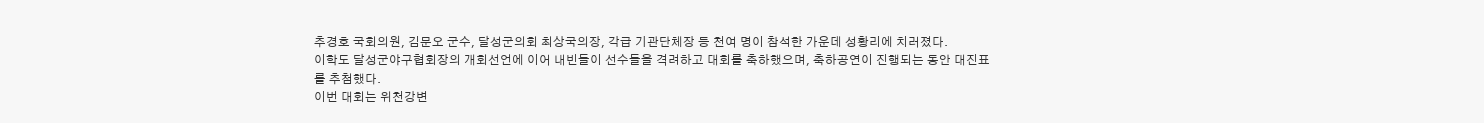추경호 국회의원, 김문오 군수, 달성군의회 최상국의장, 각급 기관단체장 등 천여 명이 참석한 가운데 성황리에 치러졌다.
이학도 달성군야구협회장의 개회선언에 이어 내빈들이 선수들을 격려하고 대회를 축하했으며, 축하공연이 진행되는 동안 대진표를 추첨했다.
이번 대회는 위천강변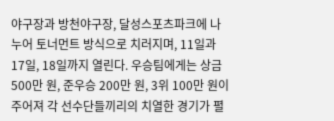야구장과 방천야구장, 달성스포츠파크에 나누어 토너먼트 방식으로 치러지며, 11일과 17일, 18일까지 열린다. 우승팀에게는 상금 500만 원, 준우승 200만 원, 3위 100만 원이 주어져 각 선수단들끼리의 치열한 경기가 펼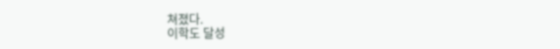쳐졌다.
이학도 달성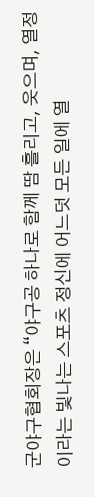군야구협회장은 “야구공 하나로 함께 땀 흘리고, 웃으며, 열정이라는 빛나는 스포츠 정신에 어느덧 모든 일에 열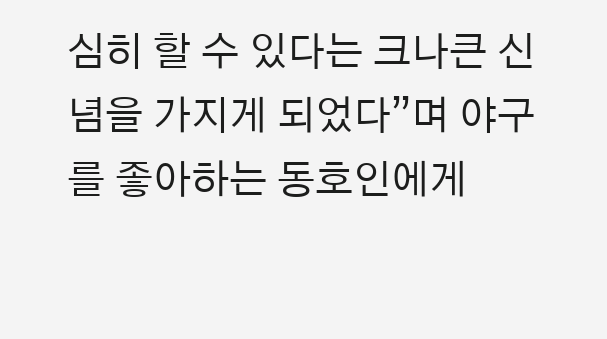심히 할 수 있다는 크나큰 신념을 가지게 되었다”며 야구를 좋아하는 동호인에게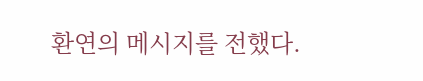환연의 메시지를 전했다.